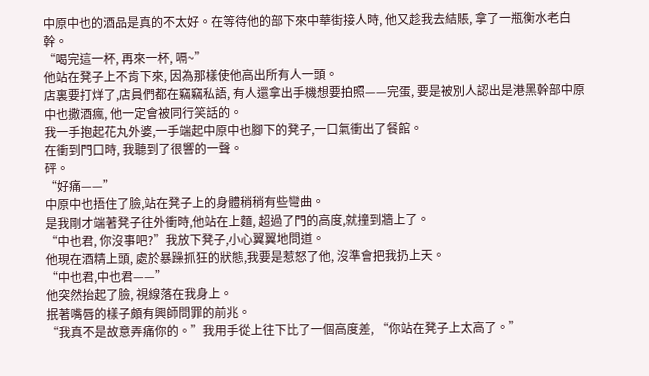中原中也的酒品是真的不太好。在等待他的部下來中華街接人時, 他又趁我去結賬, 拿了一瓶衡水老白幹。
“喝完這一杯, 再來一杯, 嗝~”
他站在凳子上不肯下來, 因為那樣使他高出所有人一頭。
店裏要打烊了,店員們都在竊竊私語, 有人還拿出手機想要拍照——完蛋, 要是被別人認出是港黑幹部中原中也撒酒瘋, 他一定會被同行笑話的。
我一手抱起花丸外婆,一手端起中原中也腳下的凳子,一口氣衝出了餐館。
在衝到門口時, 我聽到了很響的一聲。
砰。
“好痛——”
中原中也捂住了臉,站在凳子上的身體稍稍有些彎曲。
是我剛才端著凳子往外衝時,他站在上麵, 超過了門的高度,就撞到牆上了。
“中也君, 你沒事吧?”我放下凳子,小心翼翼地問道。
他現在酒精上頭, 處於暴躁抓狂的狀態,我要是惹怒了他, 沒準會把我扔上天。
“中也君,中也君——”
他突然抬起了臉, 視線落在我身上。
抿著嘴唇的樣子頗有興師問罪的前兆。
“我真不是故意弄痛你的。”我用手從上往下比了一個高度差, “你站在凳子上太高了。”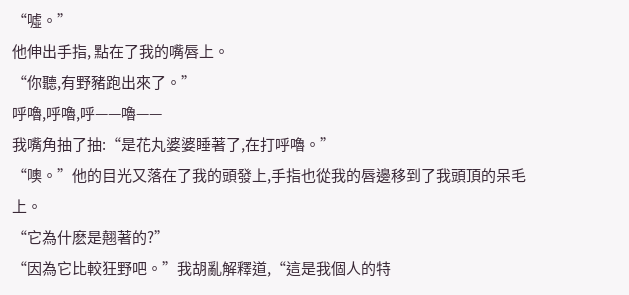“噓。”
他伸出手指, 點在了我的嘴唇上。
“你聽,有野豬跑出來了。”
呼嚕,呼嚕,呼——嚕——
我嘴角抽了抽:“是花丸婆婆睡著了,在打呼嚕。”
“噢。”他的目光又落在了我的頭發上,手指也從我的唇邊移到了我頭頂的呆毛上。
“它為什麽是翹著的?”
“因為它比較狂野吧。”我胡亂解釋道,“這是我個人的特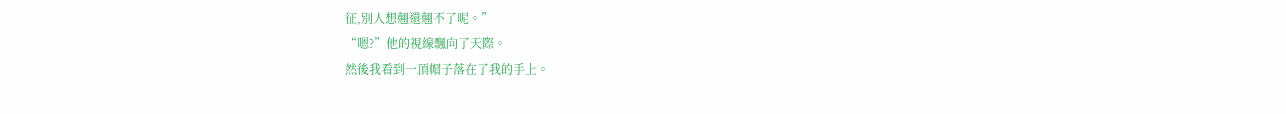征,別人想翹還翹不了呢。”
“嗯?”他的視線飄向了天際。
然後我看到一頂帽子落在了我的手上。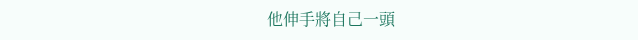他伸手將自己一頭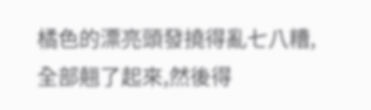橘色的漂亮頭發撓得亂七八糟,全部翹了起來,然後得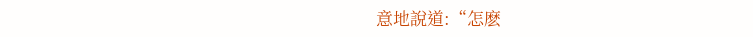意地說道:“怎麽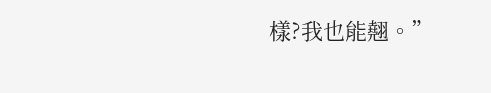樣?我也能翹。”